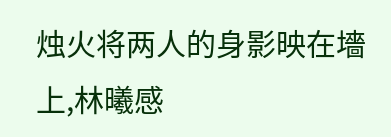烛火将两人的身影映在墻上,林曦感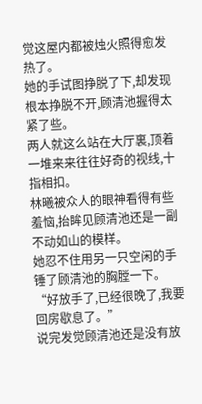觉这屋内都被烛火照得愈发热了。
她的手试图挣脱了下,却发现根本挣脱不开,顾清池握得太紧了些。
两人就这么站在大厅裏,顶着一堆来来往往好奇的视线,十指相扣。
林曦被众人的眼神看得有些羞恼,抬眸见顾清池还是一副不动如山的模样。
她忍不住用另一只空闲的手锤了顾清池的胸膛一下。
“好放手了,已经很晚了,我要回房歇息了。”
说完发觉顾清池还是没有放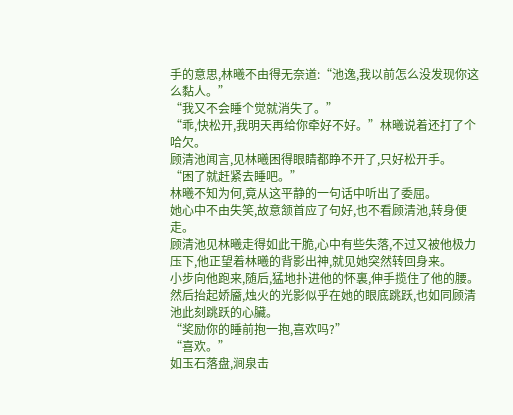手的意思,林曦不由得无奈道:“池逸,我以前怎么没发现你这么黏人。”
“我又不会睡个觉就消失了。”
“乖,快松开,我明天再给你牵好不好。”林曦说着还打了个哈欠。
顾清池闻言,见林曦困得眼睛都睁不开了,只好松开手。
“困了就赶紧去睡吧。”
林曦不知为何,竟从这平静的一句话中听出了委屈。
她心中不由失笑,故意颔首应了句好,也不看顾清池,转身便走。
顾清池见林曦走得如此干脆,心中有些失落,不过又被他极力压下,他正望着林曦的背影出神,就见她突然转回身来。
小步向他跑来,随后,猛地扑进他的怀裏,伸手揽住了他的腰。
然后抬起娇靥,烛火的光影似乎在她的眼底跳跃,也如同顾清池此刻跳跃的心臟。
“奖励你的睡前抱一抱,喜欢吗?”
“喜欢。”
如玉石落盘,涧泉击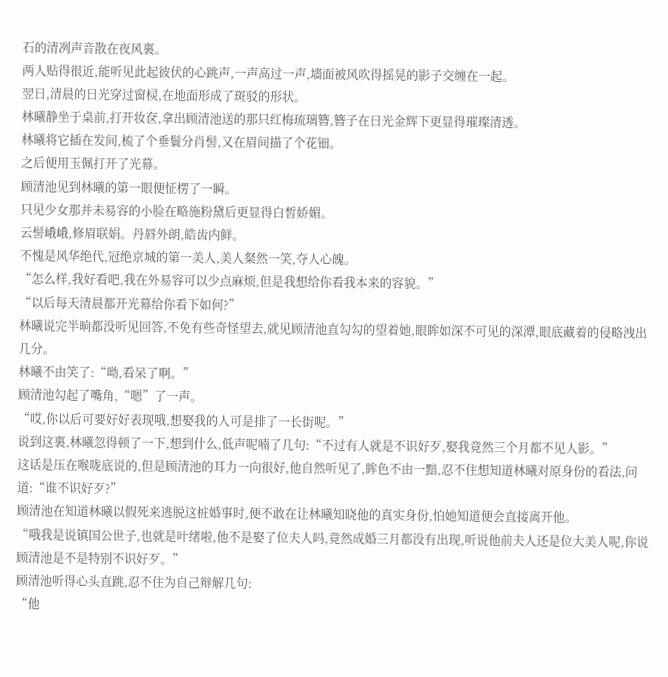石的清冽声音散在夜风裏。
两人贴得很近,能听见此起彼伏的心跳声,一声高过一声,墻面被风吹得摇晃的影子交缠在一起。
翌日,清晨的日光穿过窗棂,在地面形成了斑驳的形状。
林曦静坐于桌前,打开妆奁,拿出顾清池送的那只红梅琉璃簪,簪子在日光金辉下更显得璀璨清透。
林曦将它插在发间,梳了个垂鬟分肖髻,又在眉间描了个花钿。
之后便用玉佩打开了光幕。
顾清池见到林曦的第一眼便怔楞了一瞬。
只见少女那并未易容的小脸在略施粉黛后更显得白皙娇媚。
云髻峨峨,修眉联娟。丹唇外朗,皓齿内鲜。
不愧是风华绝代,冠绝京城的第一美人,美人粲然一笑,夺人心魄。
“怎么样,我好看吧,我在外易容可以少点麻烦,但是我想给你看我本来的容貌。”
“以后每天清晨都开光幕给你看下如何?”
林曦说完半晌都没听见回答,不免有些奇怪望去,就见顾清池直勾勾的望着她,眼眸如深不可见的深潭,眼底藏着的侵略洩出几分。
林曦不由笑了:“呦,看呆了啊。”
顾清池勾起了嘴角,“嗯”了一声。
“哎,你以后可要好好表现哦,想娶我的人可是排了一长街呢。”
说到这裏,林曦忽得顿了一下,想到什么,低声呢喃了几句:“不过有人就是不识好歹,娶我竟然三个月都不见人影。”
这话是压在喉咙底说的,但是顾清池的耳力一向很好,他自然听见了,眸色不由一黯,忍不住想知道林曦对原身份的看法,问道:“谁不识好歹?”
顾清池在知道林曦以假死来逃脱这桩婚事时,便不敢在让林曦知晓他的真实身份,怕她知道便会直接离开他。
“哦我是说镇国公世子,也就是叶绪啦,他不是娶了位夫人吗,竟然成婚三月都没有出现,听说他前夫人还是位大美人呢,你说顾清池是不是特别不识好歹。”
顾清池听得心头直跳,忍不住为自己辩解几句:
“他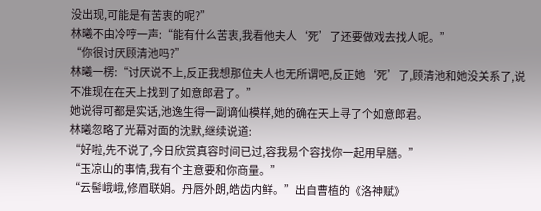没出现,可能是有苦衷的呢?”
林曦不由冷哼一声:“能有什么苦衷,我看他夫人‘死’了还要做戏去找人呢。”
“你很讨厌顾清池吗?”
林曦一楞:“讨厌说不上,反正我想那位夫人也无所谓吧,反正她‘死’了,顾清池和她没关系了,说不准现在在天上找到了如意郎君了。”
她说得可都是实话,池逸生得一副谪仙模样,她的确在天上寻了个如意郎君。
林曦忽略了光幕对面的沈默,继续说道:
“好啦,先不说了,今日欣赏真容时间已过,容我易个容找你一起用早膳。”
“玉凉山的事情,我有个主意要和你商量。”
“云髻峨峨,修眉联娟。丹唇外朗,皓齿内鲜。”出自曹植的《洛神赋》